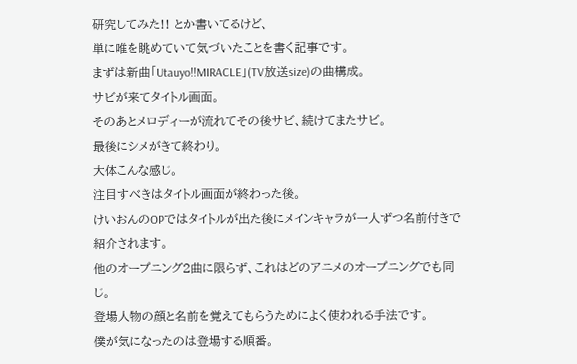研究してみた!! とか書いてるけど、
単に唯を眺めていて気づいたことを書く記事です。
まずは新曲「Utauyo!!MIRACLE」(TV放送size)の曲構成。
サビが来てタイトル画面。
そのあとメロディーが流れてその後サビ、続けてまたサビ。
最後にシメがきて終わり。
大体こんな感じ。
注目すべきはタイトル画面が終わった後。
けいおんのOPではタイトルが出た後にメインキャラが一人ずつ名前付きで紹介されます。
他のオープニング2曲に限らず、これはどのアニメのオープニングでも同じ。
登場人物の顔と名前を覚えてもらうためによく使われる手法です。
僕が気になったのは登場する順番。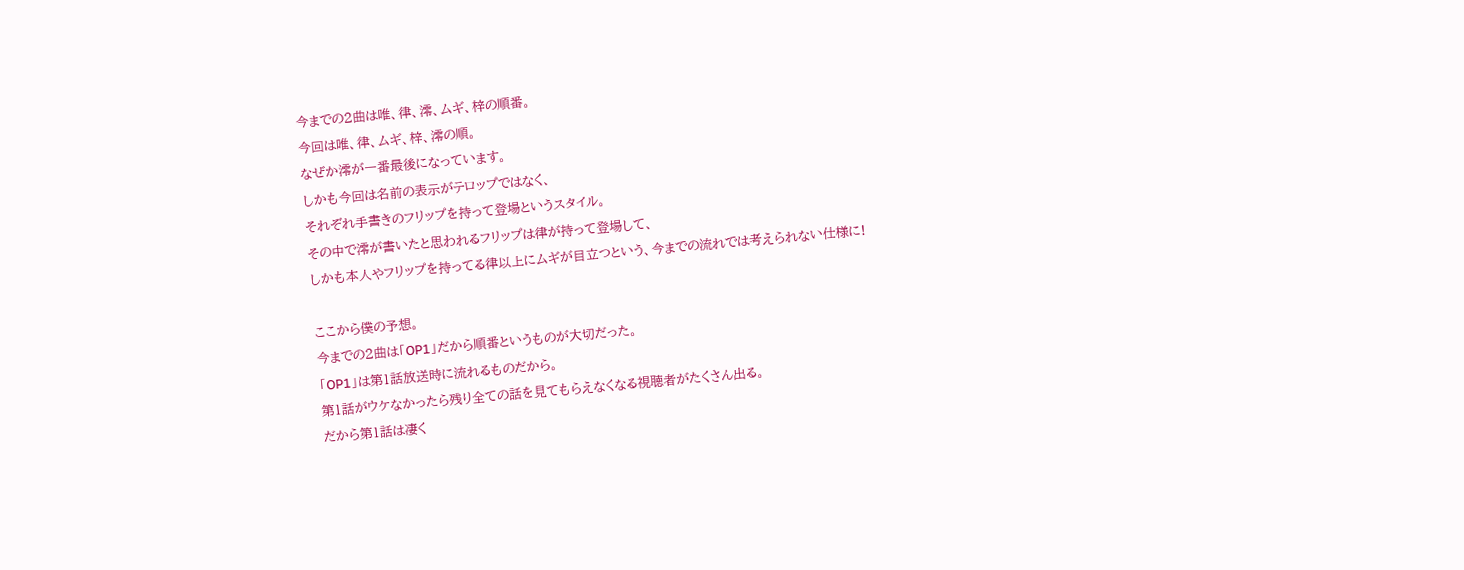今までの2曲は唯、律、澪、ムギ、梓の順番。
今回は唯、律、ムギ、梓、澪の順。
なぜか澪が一番最後になっています。
しかも今回は名前の表示がテロップではなく、
それぞれ手書きのフリップを持って登場というスタイル。
その中で澪が書いたと思われるフリップは律が持って登場して、
しかも本人やフリップを持ってる律以上にムギが目立つという、今までの流れでは考えられない仕様に!

ここから僕の予想。
今までの2曲は「OP1」だから順番というものが大切だった。
「OP1」は第1話放送時に流れるものだから。
第1話がウケなかったら残り全ての話を見てもらえなくなる視聴者がたくさん出る。
だから第1話は凄く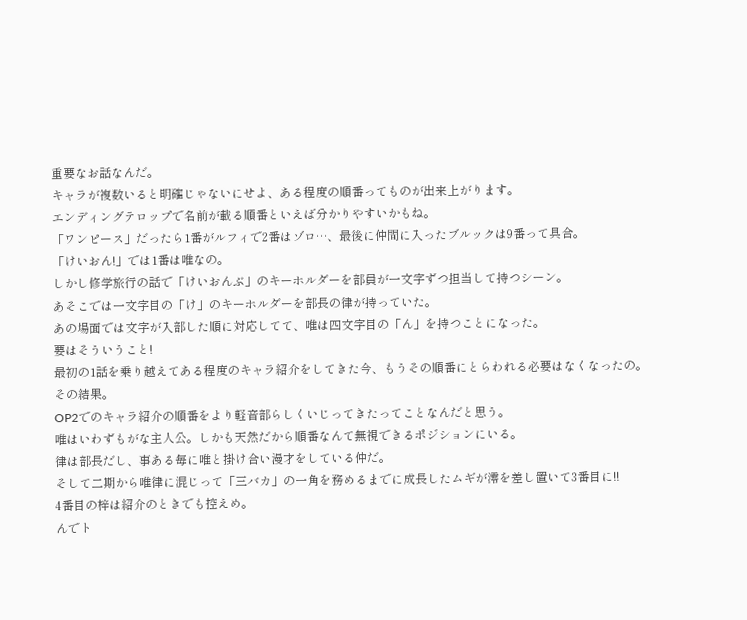重要なお話なんだ。
キャラが複数いると明確じゃないにせよ、ある程度の順番ってものが出来上がります。
エンディングテロップで名前が載る順番といえば分かりやすいかもね。
「ワンピース」だったら1番がルフィで2番はゾロ…、最後に仲間に入ったブルックは9番って具合。
「けいおん!」では1番は唯なの。
しかし修学旅行の話で「けいおんぶ」のキーホルダーを部員が一文字ずつ担当して持つシーン。
あそこでは一文字目の「け」のキーホルダーを部長の律が持っていた。
あの場面では文字が入部した順に対応してて、唯は四文字目の「ん」を持つことになった。
要はそういうこと!
最初の1話を乗り越えてある程度のキャラ紹介をしてきた今、もうその順番にとらわれる必要はなくなったの。
その結果。
OP2でのキャラ紹介の順番をより軽音部らしくいじってきたってことなんだと思う。
唯はいわずもがな主人公。しかも天然だから順番なんて無視できるポジションにいる。
律は部長だし、事ある毎に唯と掛け合い漫才をしている仲だ。
そして二期から唯律に混じって「三バカ」の一角を務めるまでに成長したムギが澪を差し置いて3番目に!!
4番目の梓は紹介のときでも控えめ。
んでト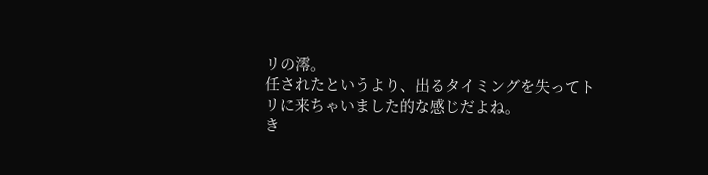リの澪。
任されたというより、出るタイミングを失ってトリに来ちゃいました的な感じだよね。
き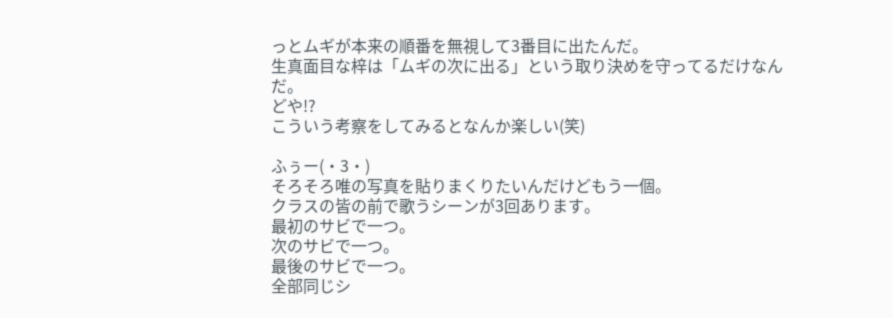っとムギが本来の順番を無視して3番目に出たんだ。
生真面目な梓は「ムギの次に出る」という取り決めを守ってるだけなんだ。
どや!?
こういう考察をしてみるとなんか楽しい(笑)

ふぅー(・3・)
そろそろ唯の写真を貼りまくりたいんだけどもう一個。
クラスの皆の前で歌うシーンが3回あります。
最初のサビで一つ。
次のサビで一つ。
最後のサビで一つ。
全部同じシ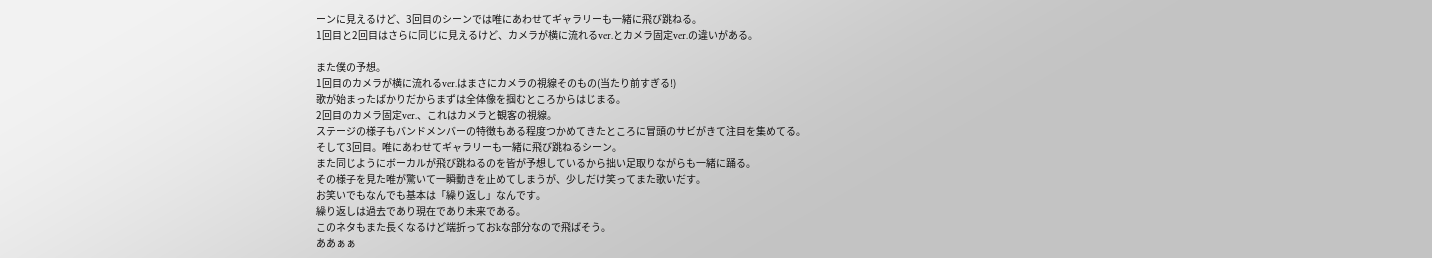ーンに見えるけど、3回目のシーンでは唯にあわせてギャラリーも一緒に飛び跳ねる。
1回目と2回目はさらに同じに見えるけど、カメラが横に流れるver.とカメラ固定ver.の違いがある。

また僕の予想。
1回目のカメラが横に流れるver.はまさにカメラの視線そのもの(当たり前すぎる!)
歌が始まったばかりだからまずは全体像を掴むところからはじまる。
2回目のカメラ固定ver.、これはカメラと観客の視線。
ステージの様子もバンドメンバーの特徴もある程度つかめてきたところに冒頭のサビがきて注目を集めてる。
そして3回目。唯にあわせてギャラリーも一緒に飛び跳ねるシーン。
また同じようにボーカルが飛び跳ねるのを皆が予想しているから拙い足取りながらも一緒に踊る。
その様子を見た唯が驚いて一瞬動きを止めてしまうが、少しだけ笑ってまた歌いだす。
お笑いでもなんでも基本は「繰り返し」なんです。
繰り返しは過去であり現在であり未来である。
このネタもまた長くなるけど端折っておkな部分なので飛ばそう。
ああぁぁ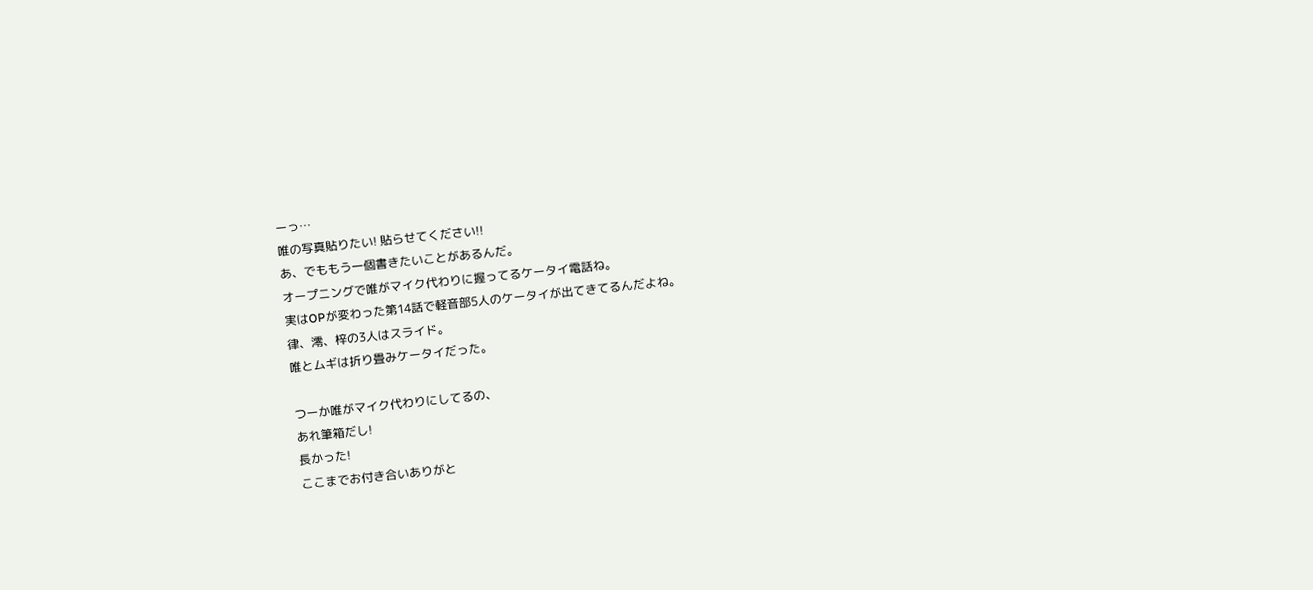ーっ…
唯の写真貼りたい! 貼らせてください!!
あ、でももう一個書きたいことがあるんだ。
オープニングで唯がマイク代わりに握ってるケータイ電話ね。
実はOPが変わった第14話で軽音部5人のケータイが出てきてるんだよね。
律、澪、梓の3人はスライド。
唯とムギは折り畳みケータイだった。

つーか唯がマイク代わりにしてるの、
あれ筆箱だし!
長かった!
ここまでお付き合いありがと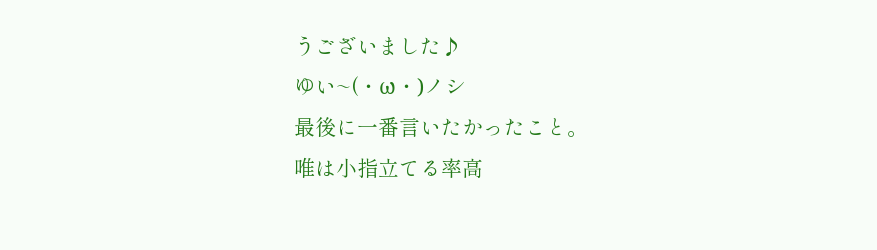うございました♪
ゆい~(・ω・)ノシ
最後に一番言いたかったこと。
唯は小指立てる率高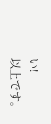い!
以上です。